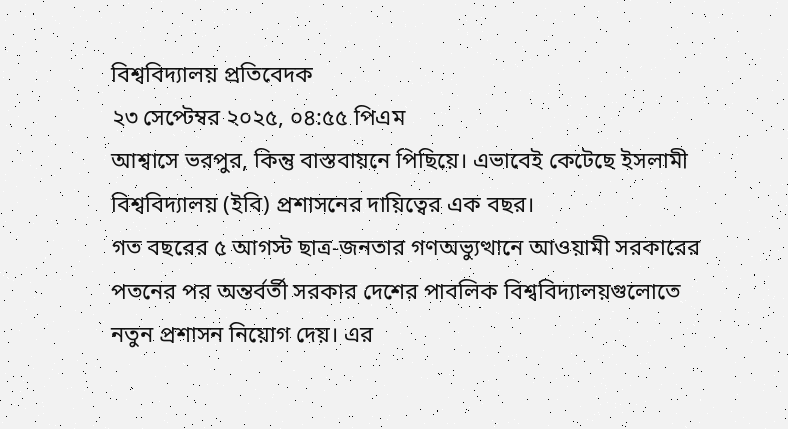বিশ্ববিদ্যালয় প্রতিবেদক
২৩ সেপ্টেম্বর ২০২৫, ০৪:৫৫ পিএম
আশ্বাসে ভরপুর, কিন্তু বাস্তবায়নে পিছিয়ে। এভাবেই কেটেছে ইসলামী বিশ্ববিদ্যালয় (ইবি) প্রশাসনের দায়িত্বের এক বছর।
গত বছরের ৫ আগস্ট ছাত্র-জনতার গণঅভ্যুত্থানে আওয়ামী সরকারের পতনের পর অন্তর্বর্তী সরকার দেশের পাবলিক বিশ্ববিদ্যালয়গুলোতে নতুন প্রশাসন নিয়োগ দেয়। এর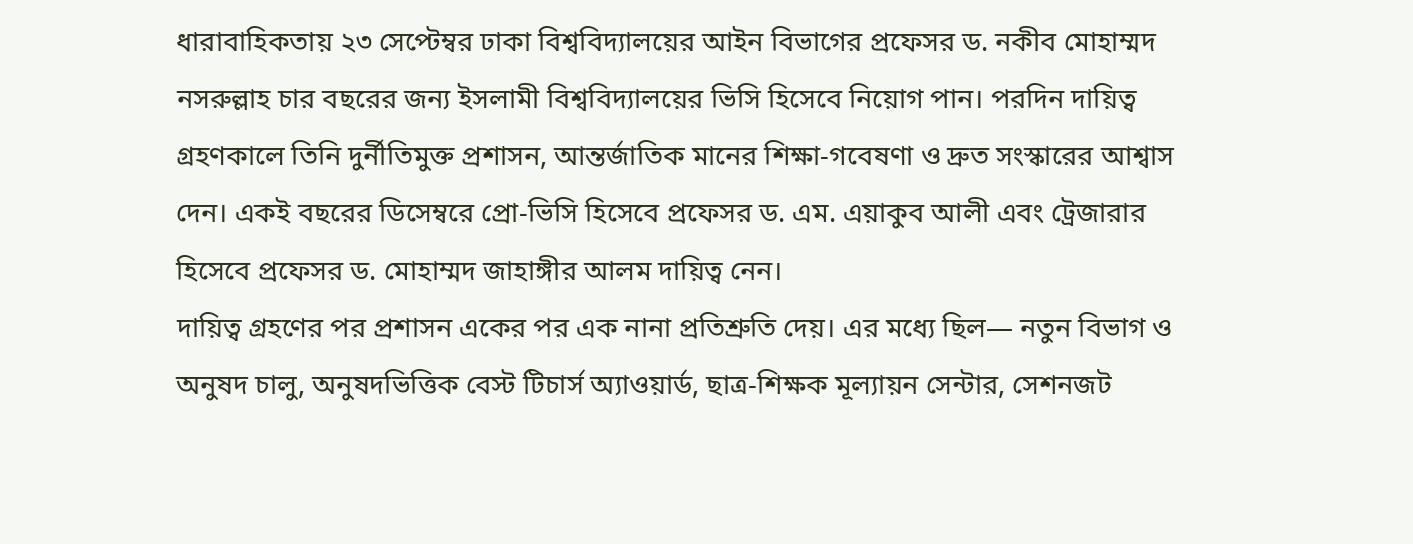ধারাবাহিকতায় ২৩ সেপ্টেম্বর ঢাকা বিশ্ববিদ্যালয়ের আইন বিভাগের প্রফেসর ড. নকীব মোহাম্মদ নসরুল্লাহ চার বছরের জন্য ইসলামী বিশ্ববিদ্যালয়ের ভিসি হিসেবে নিয়োগ পান। পরদিন দায়িত্ব গ্রহণকালে তিনি দুর্নীতিমুক্ত প্রশাসন, আন্তর্জাতিক মানের শিক্ষা-গবেষণা ও দ্রুত সংস্কারের আশ্বাস দেন। একই বছরের ডিসেম্বরে প্রো-ভিসি হিসেবে প্রফেসর ড. এম. এয়াকুব আলী এবং ট্রেজারার হিসেবে প্রফেসর ড. মোহাম্মদ জাহাঙ্গীর আলম দায়িত্ব নেন।
দায়িত্ব গ্রহণের পর প্রশাসন একের পর এক নানা প্রতিশ্রুতি দেয়। এর মধ্যে ছিল— নতুন বিভাগ ও অনুষদ চালু, অনুষদভিত্তিক বেস্ট টিচার্স অ্যাওয়ার্ড, ছাত্র-শিক্ষক মূল্যায়ন সেন্টার, সেশনজট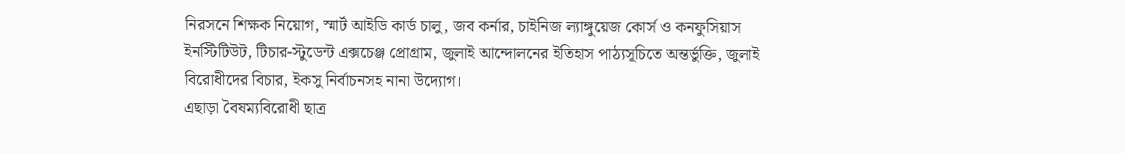নিরসনে শিক্ষক নিয়োগ, স্মার্ট আইডি কার্ড চালু, জব কর্নার, চাইনিজ ল্যাঙ্গুয়েজ কোর্স ও কনফুসিয়াস ইনস্টিটিউট, টিচার-স্টুডেন্ট এক্সচেঞ্জ প্রোগ্রাম, জুলাই আন্দোলনের ইতিহাস পাঠ্যসূচিতে অন্তর্ভুক্তি, জুলাই বিরোধীদের বিচার, ইকসু নির্বাচনসহ নানা উদ্যোগ।
এছাড়া বৈষম্যবিরোধী ছাত্র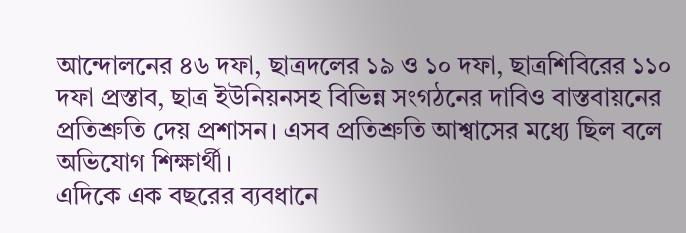আন্দোলনের ৪৬ দফা, ছাত্রদলের ১৯ ও ১০ দফা, ছাত্রশিবিরের ১১০ দফা প্রস্তাব, ছাত্র ইউনিয়নসহ বিভিন্ন সংগঠনের দাবিও বাস্তবায়নের প্রতিশ্রুতি দেয় প্রশাসন। এসব প্রতিশ্রুতি আশ্বাসের মধ্যে ছিল বলে অভিযোগ শিক্ষার্থী।
এদিকে এক বছরের ব্যবধানে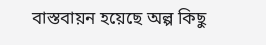বাস্তবায়ন হয়েছে অল্প কিছু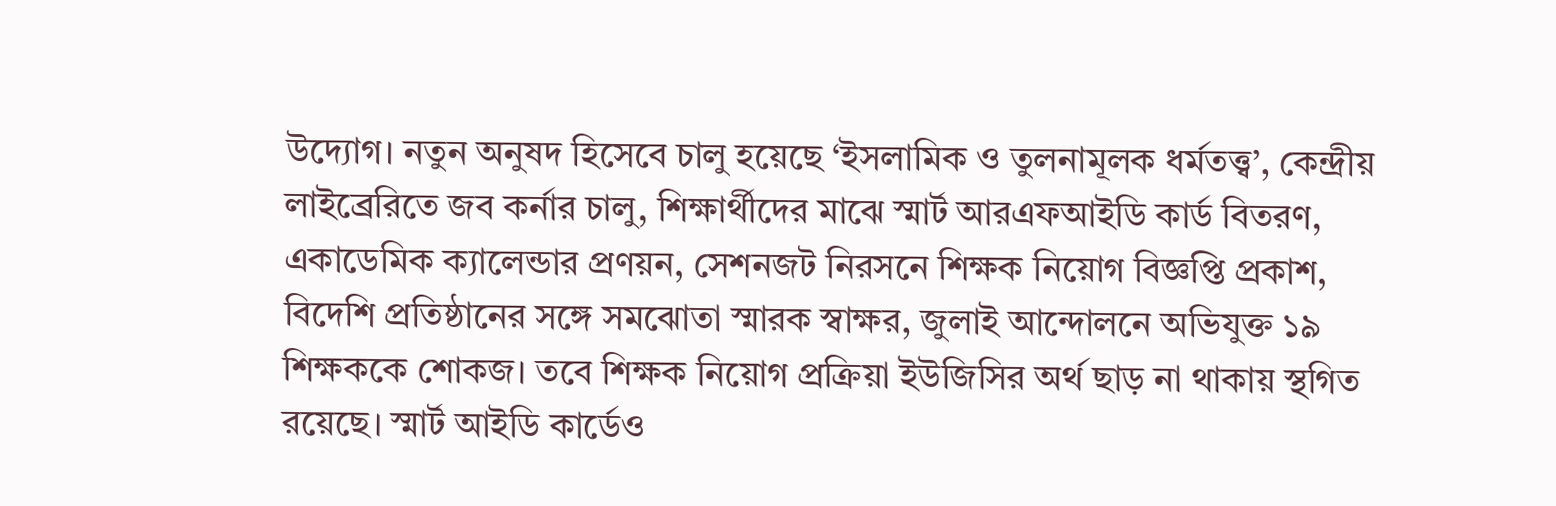উদ্যোগ। নতুন অনুষদ হিসেবে চালু হয়েছে ‘ইসলামিক ও তুলনামূলক ধর্মতত্ত্ব’, কেন্দ্রীয় লাইব্রেরিতে জব কর্নার চালু, শিক্ষার্থীদের মাঝে স্মার্ট আরএফআইডি কার্ড বিতরণ, একাডেমিক ক্যালেন্ডার প্রণয়ন, সেশনজট নিরসনে শিক্ষক নিয়োগ বিজ্ঞপ্তি প্রকাশ, বিদেশি প্রতিষ্ঠানের সঙ্গে সমঝোতা স্মারক স্বাক্ষর, জুলাই আন্দোলনে অভিযুক্ত ১৯ শিক্ষককে শোকজ। তবে শিক্ষক নিয়োগ প্রক্রিয়া ইউজিসির অর্থ ছাড় না থাকায় স্থগিত রয়েছে। স্মার্ট আইডি কার্ডেও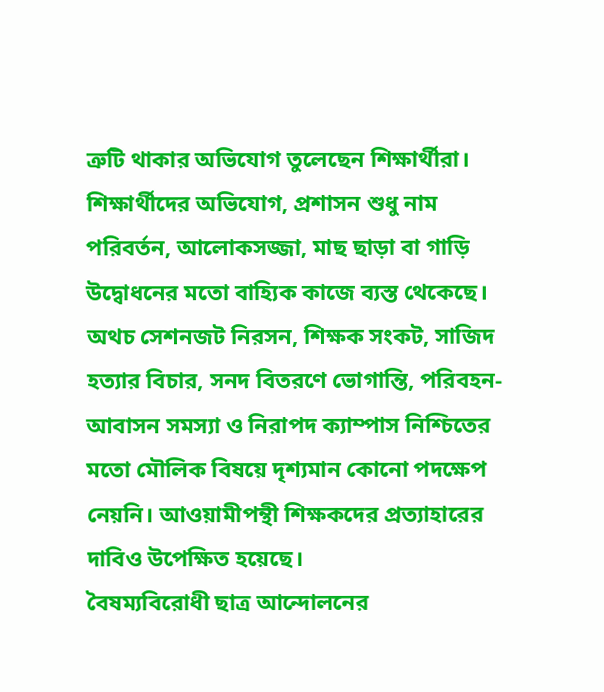ত্রুটি থাকার অভিযোগ তুলেছেন শিক্ষার্থীরা।
শিক্ষার্থীদের অভিযোগ, প্রশাসন শুধু নাম পরিবর্তন, আলোকসজ্জা, মাছ ছাড়া বা গাড়ি উদ্বোধনের মতো বাহ্যিক কাজে ব্যস্ত থেকেছে। অথচ সেশনজট নিরসন, শিক্ষক সংকট, সাজিদ হত্যার বিচার, সনদ বিতরণে ভোগান্তি, পরিবহন-আবাসন সমস্যা ও নিরাপদ ক্যাম্পাস নিশ্চিতের মতো মৌলিক বিষয়ে দৃশ্যমান কোনো পদক্ষেপ নেয়নি। আওয়ামীপন্থী শিক্ষকদের প্রত্যাহারের দাবিও উপেক্ষিত হয়েছে।
বৈষম্যবিরোধী ছাত্র আন্দোলনের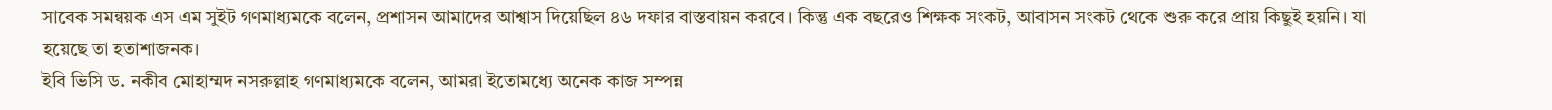সাবেক সমন্বয়ক এস এম সুইট গণমাধ্যমকে বলেন, প্রশাসন আমাদের আশ্বাস দিয়েছিল ৪৬ দফার বাস্তবায়ন করবে। কিন্তু এক বছরেও শিক্ষক সংকট, আবাসন সংকট থেকে শুরু করে প্রায় কিছুই হয়নি। যা হয়েছে তা হতাশাজনক।
ইবি ভিসি ড. নকীব মোহাম্মদ নসরুল্লাহ গণমাধ্যমকে বলেন, আমরা ইতোমধ্যে অনেক কাজ সম্পন্ন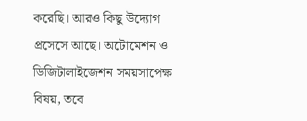করেছি। আরও কিছু উদ্যোগ প্রসেসে আছে। অটোমেশন ও ডিজিটালাইজেশন সময়সাপেক্ষ বিষয়, তবে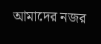আমাদের নজর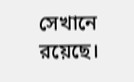সেখানে রয়েছে।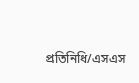প্রতিনিধি/এসএস